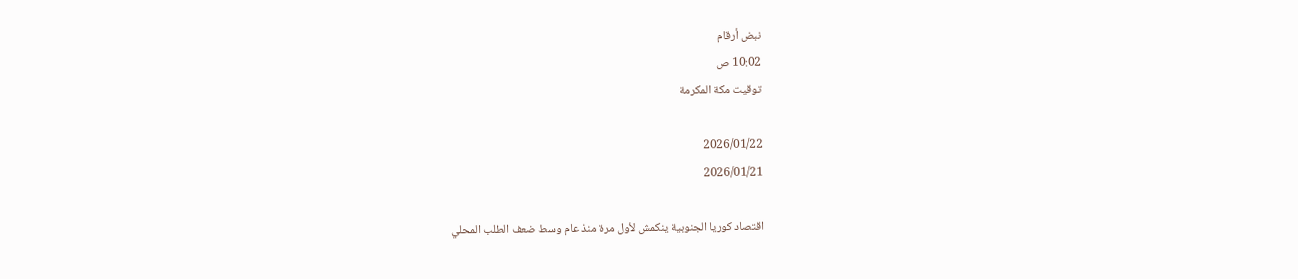نبض أرقام
10:02 ص
توقيت مكة المكرمة

2026/01/22
2026/01/21

اقتصاد كوريا الجنوبية ينكمش لأول مرة منذ عام وسط ضعف الطلب المحلي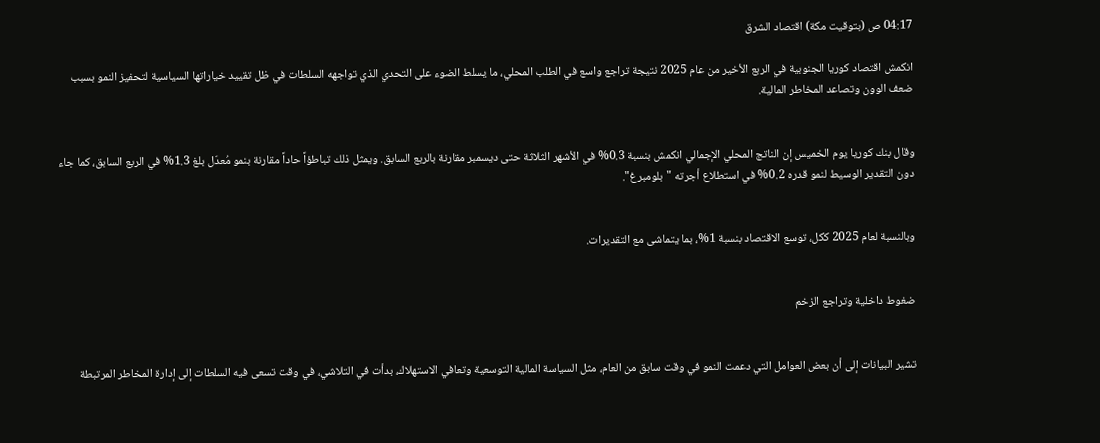04:17 ص (بتوقيت مكة) اقتصاد الشرق

انكمش اقتصاد كوريا الجنوبية في الربع الأخير من عام 2025 نتيجة تراجع واسع في الطلب المحلي، ما يسلط الضوء على التحدي الذي تواجهه السلطات في ظل تقييد خياراتها السياسية لتحفيز النمو بسبب ضعف الوون وتصاعد المخاطر المالية.


وقال بنك كوريا يوم الخميس إن الناتج المحلي الإجمالي انكمش بنسبة 0.3% في الأشهر الثلاثة حتى ديسمبر مقارنة بالربع السابق. ويمثل ذلك تباطؤاً حاداً مقارنة بنمو مُعدّل بلغ 1.3% في الربع السابق، كما جاء دون التقدير الوسيط لنمو قدره 0.2% في استطلاع أجرته "بلومبرغ".


وبالنسبة لعام 2025 ككل، توسع الاقتصاد بنسبة 1%، بما يتماشى مع التقديرات.


ضغوط داخلية وتراجع الزخم


تشير البيانات إلى أن بعض العوامل التي دعمت النمو في وقت سابق من العام، مثل السياسة المالية التوسعية وتعافي الاستهلاك، بدأت في التلاشي، في وقت تسعى فيه السلطات إلى إدارة المخاطر المرتبطة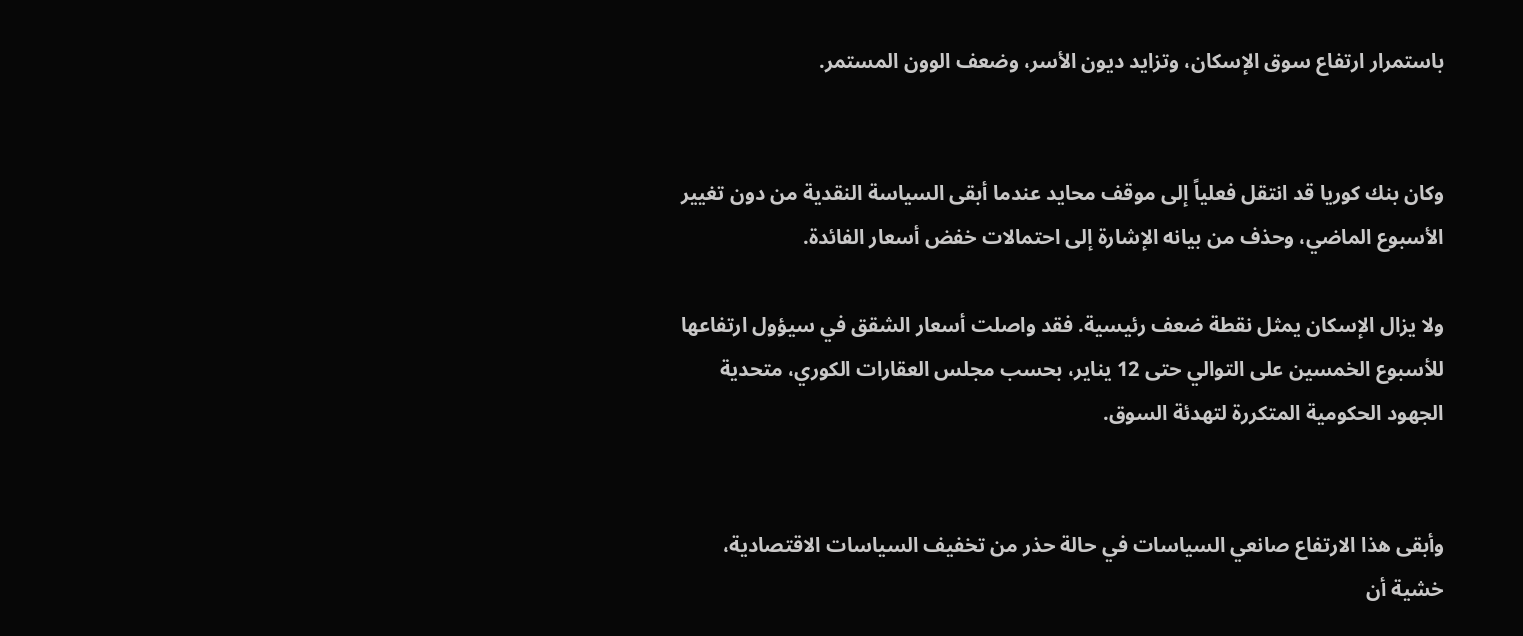باستمرار ارتفاع سوق الإسكان، وتزايد ديون الأسر، وضعف الوون المستمر.


وكان بنك كوريا قد انتقل فعلياً إلى موقف محايد عندما أبقى السياسة النقدية من دون تغيير الأسبوع الماضي، وحذف من بيانه الإشارة إلى احتمالات خفض أسعار الفائدة.

ولا يزال الإسكان يمثل نقطة ضعف رئيسية. فقد واصلت أسعار الشقق في سيؤول ارتفاعها للأسبوع الخمسين على التوالي حتى 12 يناير، بحسب مجلس العقارات الكوري، متحدية الجهود الحكومية المتكررة لتهدئة السوق.


وأبقى هذا الارتفاع صانعي السياسات في حالة حذر من تخفيف السياسات الاقتصادية، خشية أن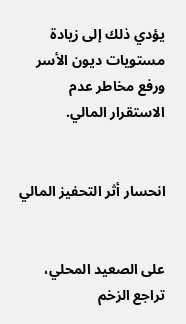يؤدي ذلك إلى زيادة مستويات ديون الأسر ورفع مخاطر عدم الاستقرار المالي.


انحسار أثر التحفيز المالي


على الصعيد المحلي، تراجع الزخم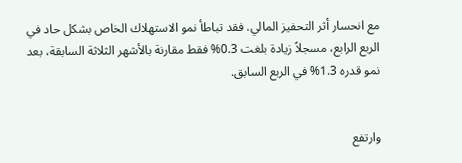مع انحسار أثر التحفيز المالي. فقد تباطأ نمو الاستهلاك الخاص بشكل حاد في الربع الرابع، مسجلاً زيادة بلغت 0.3% فقط مقارنة بالأشهر الثلاثة السابقة، بعد نمو قدره 1.3% في الربع السابق.


وارتفع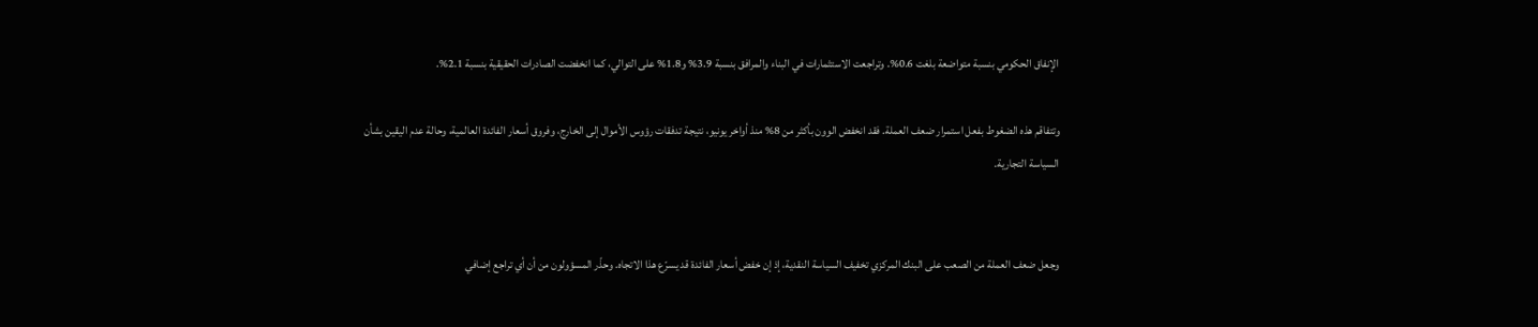الإنفاق الحكومي بنسبة متواضعة بلغت 0.6%. وتراجعت الاستثمارات في البناء والمرافق بنسبة 3.9% و1.8% على التوالي، كما انخفضت الصادرات الحقيقية بنسبة 2.1%.

وتتفاقم هذه الضغوط بفعل استمرار ضعف العملة. فقد انخفض الوون بأكثر من 8% منذ أواخر يونيو، نتيجة تدفقات رؤوس الأموال إلى الخارج، وفروق أسعار الفائدة العالمية، وحالة عدم اليقين بشأن السياسة التجارية.


وجعل ضعف العملة من الصعب على البنك المركزي تخفيف السياسة النقدية، إذ إن خفض أسعار الفائدة قد يسرّع هذا الاتجاه. وحذّر المسؤولون من أن أي تراجع إضافي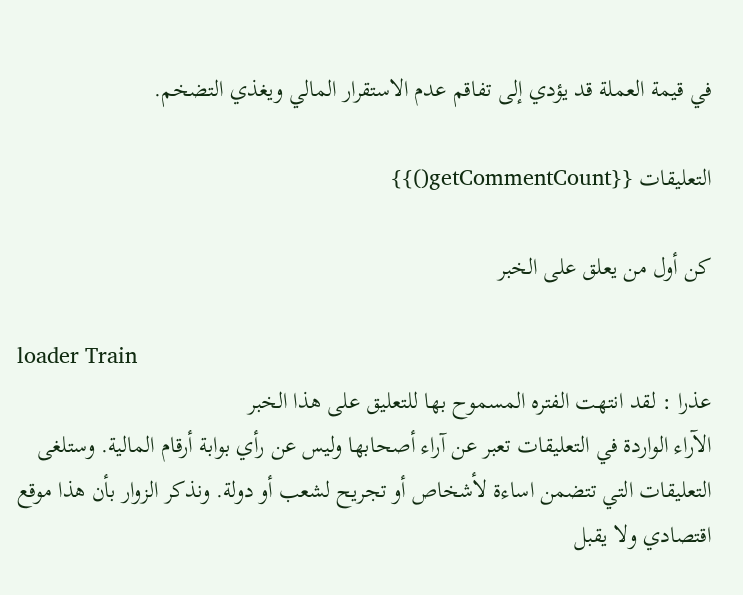في قيمة العملة قد يؤدي إلى تفاقم عدم الاستقرار المالي ويغذي التضخم.

التعليقات {{getCommentCount()}}

كن أول من يعلق على الخبر

loader Train
عذرا : لقد انتهت الفتره المسموح بها للتعليق على هذا الخبر
الآراء الواردة في التعليقات تعبر عن آراء أصحابها وليس عن رأي بوابة أرقام المالية. وستلغى التعليقات التي تتضمن اساءة لأشخاص أو تجريح لشعب أو دولة. ونذكر الزوار بأن هذا موقع اقتصادي ولا يقبل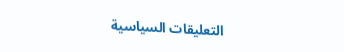التعليقات السياسية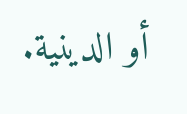أو الدينية.